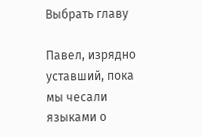Выбрать главу

Павел, изрядно уставший, пока мы чесали языками о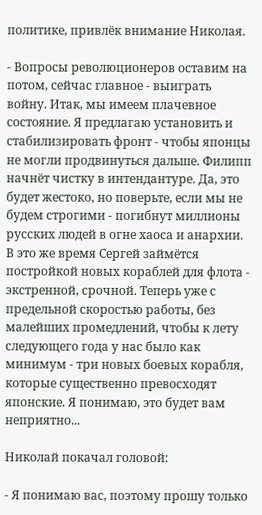политике, привлёк внимание Николая.

- Вопросы революционеров оставим на потом, сейчас главное - выиграть войну. Итак, мы имеем плачевное состояние. Я предлагаю установить и стабилизировать фронт - чтобы японцы не могли продвинуться дальше. Филипп начнёт чистку в интендантуре. Да, это будет жестоко, но поверьте, если мы не будем строгими - погибнут миллионы русских людей в огне хаоса и анархии. В это же время Сергей займётся постройкой новых кораблей для флота - экстренной, срочной. Теперь уже с предельной скоростью работы, без малейших промедлений, чтобы к лету следующего года у нас было как минимум - три новых боевых корабля, которые существенно превосходят японские. Я понимаю, это будет вам неприятно...

Николай покачал головой:

- Я понимаю вас, поэтому прошу только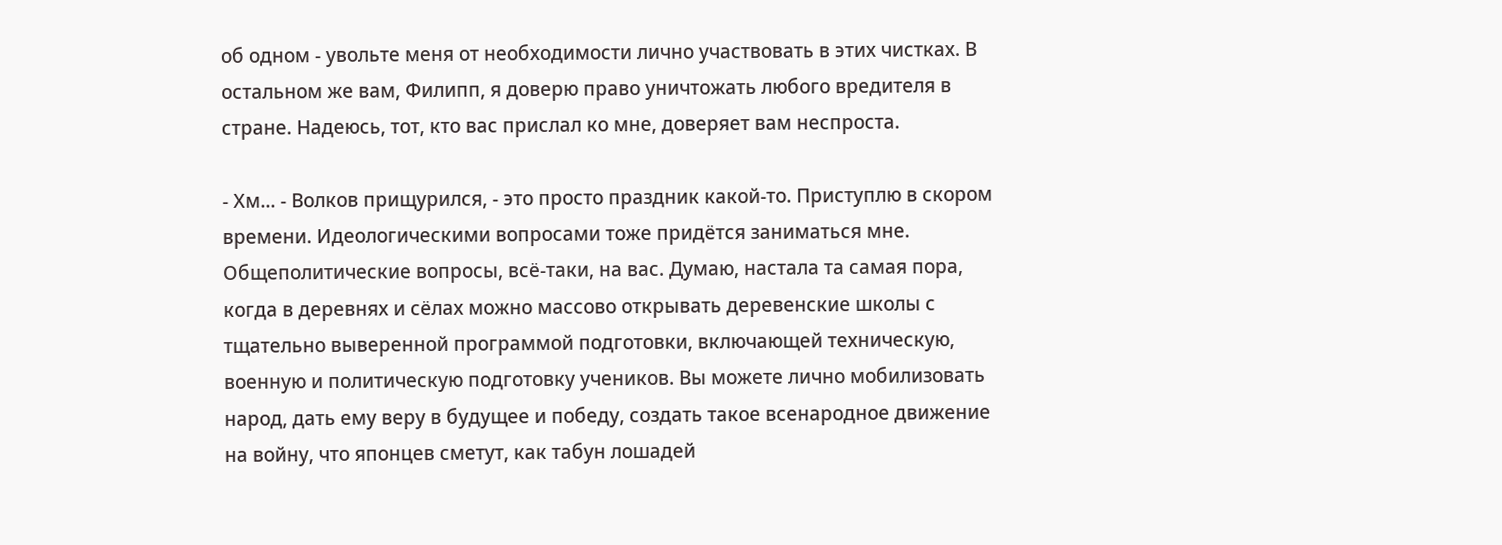об одном - увольте меня от необходимости лично участвовать в этих чистках. В остальном же вам, Филипп, я доверю право уничтожать любого вредителя в стране. Надеюсь, тот, кто вас прислал ко мне, доверяет вам неспроста.

- Хм... - Волков прищурился, - это просто праздник какой-то. Приступлю в скором времени. Идеологическими вопросами тоже придётся заниматься мне. Общеполитические вопросы, всё-таки, на вас. Думаю, настала та самая пора, когда в деревнях и сёлах можно массово открывать деревенские школы с тщательно выверенной программой подготовки, включающей техническую, военную и политическую подготовку учеников. Вы можете лично мобилизовать народ, дать ему веру в будущее и победу, создать такое всенародное движение на войну, что японцев сметут, как табун лошадей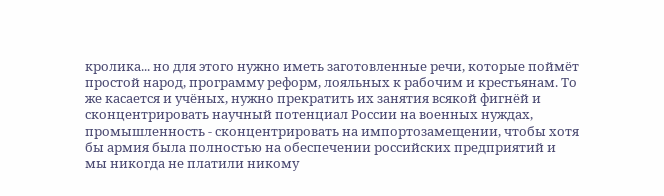кролика... но для этого нужно иметь заготовленные речи, которые поймёт простой народ, программу реформ, лояльных к рабочим и крестьянам. То же касается и учёных, нужно прекратить их занятия всякой фигнёй и сконцентрировать научный потенциал России на военных нуждах, промышленность - сконцентрировать на импортозамещении, чтобы хотя бы армия была полностью на обеспечении российских предприятий и мы никогда не платили никому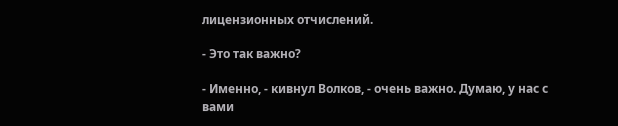лицензионных отчислений.

- Это так важно?

- Именно, - кивнул Волков, - очень важно. Думаю, у нас с вами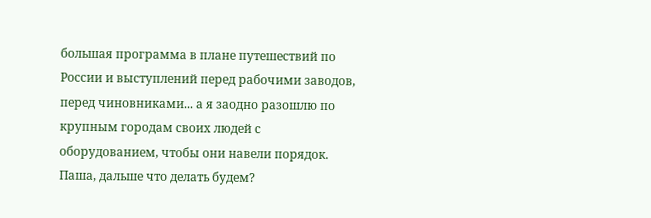большая программа в плане путешествий по России и выступлений перед рабочими заводов, перед чиновниками... а я заодно разошлю по крупным городам своих людей с оборудованием, чтобы они навели порядок. Паша, дальше что делать будем?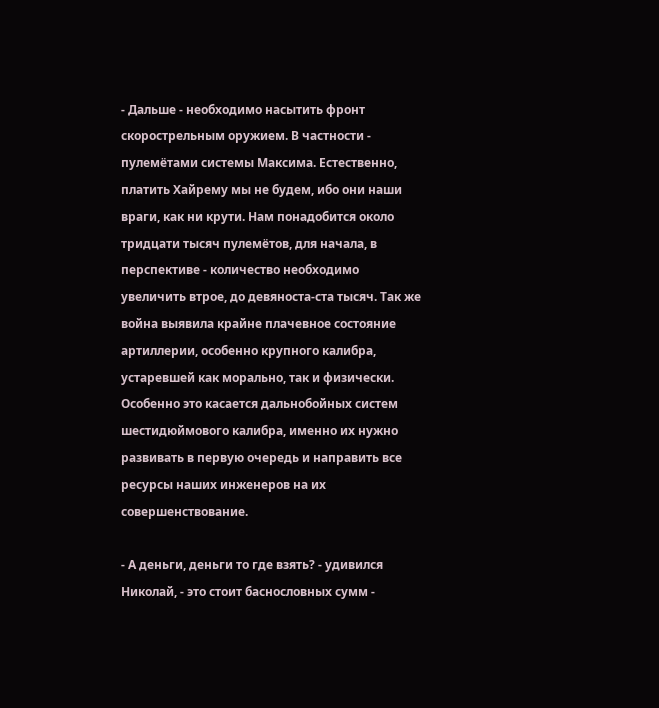- Дальше - необходимо насытить фронт скорострельным оружием. В частности - пулемётами системы Максима. Естественно, платить Хайрему мы не будем, ибо они наши враги, как ни крути. Нам понадобится около тридцати тысяч пулемётов, для начала, в перспективе - количество необходимо увеличить втрое, до девяноста-ста тысяч. Так же война выявила крайне плачевное состояние артиллерии, особенно крупного калибра, устаревшей как морально, так и физически. Особенно это касается дальнобойных систем шестидюймового калибра, именно их нужно развивать в первую очередь и направить все ресурсы наших инженеров на их совершенствование.

- А деньги, деньги то где взять? - удивился Николай, - это стоит баснословных сумм -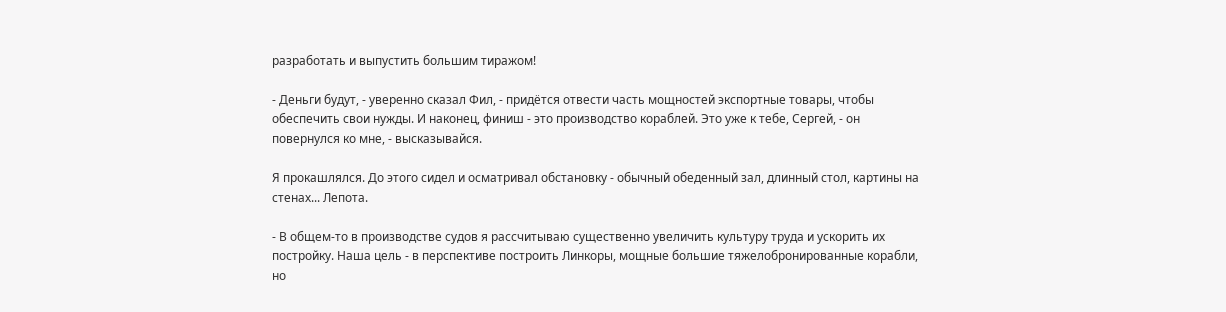разработать и выпустить большим тиражом!

- Деньги будут, - уверенно сказал Фил, - придётся отвести часть мощностей экспортные товары, чтобы обеспечить свои нужды. И наконец, финиш - это производство кораблей. Это уже к тебе, Сергей, - он повернулся ко мне, - высказывайся.

Я прокашлялся. До этого сидел и осматривал обстановку - обычный обеденный зал, длинный стол, картины на стенах... Лепота.

- В общем-то в производстве судов я рассчитываю существенно увеличить культуру труда и ускорить их постройку. Наша цель - в перспективе построить Линкоры, мощные большие тяжелобронированные корабли, но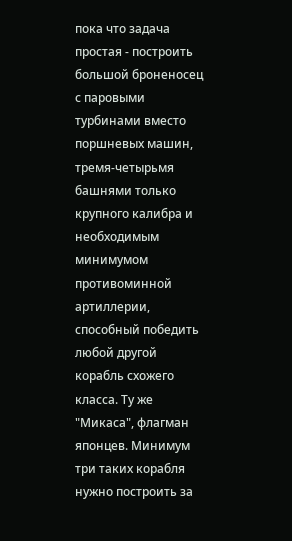пока что задача простая - построить большой броненосец с паровыми турбинами вместо поршневых машин, тремя-четырьмя башнями только крупного калибра и необходимым минимумом противоминной артиллерии, способный победить любой другой корабль схожего класса. Ту же "Микаса", флагман японцев. Минимум три таких корабля нужно построить за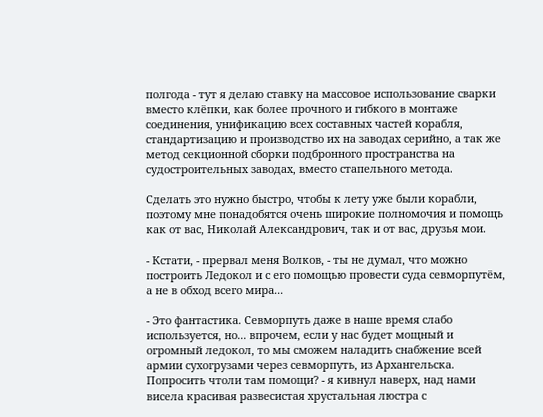полгода - тут я делаю ставку на массовое использование сварки вместо клёпки, как более прочного и гибкого в монтаже соединения, унификацию всех составных частей корабля, стандартизацию и производство их на заводах серийно, а так же метод секционной сборки подбронного пространства на судостроительных заводах, вместо стапельного метода.

Сделать это нужно быстро, чтобы к лету уже были корабли, поэтому мне понадобятся очень широкие полномочия и помощь как от вас, Николай Александрович, так и от вас, друзья мои.

- Кстати, - прервал меня Волков, - ты не думал, что можно построить Ледокол и с его помощью провести суда севморпутём, а не в обход всего мира...

- Это фантастика. Севморпуть даже в наше время слабо используется, но... впрочем, если у нас будет мощный и огромный ледокол, то мы сможем наладить снабжение всей армии сухогрузами через севморпуть, из Архангельска. Попросить чтоли там помощи? - я кивнул наверх, над нами висела красивая развесистая хрустальная люстра с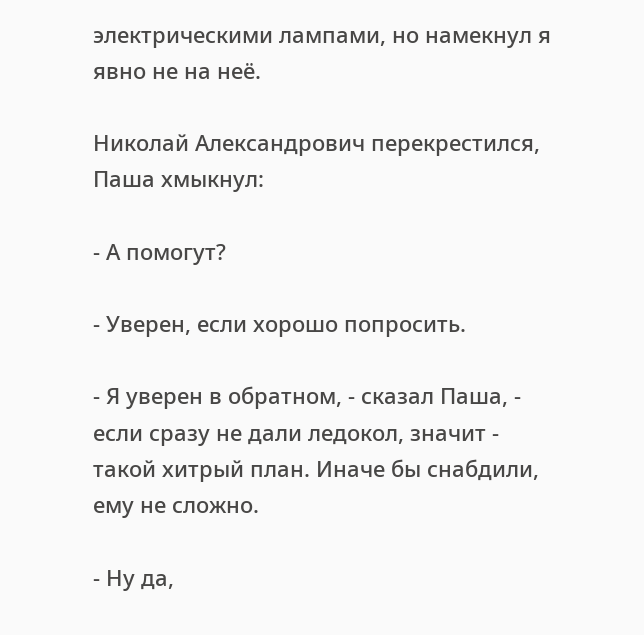электрическими лампами, но намекнул я явно не на неё.

Николай Александрович перекрестился, Паша хмыкнул:

- А помогут?

- Уверен, если хорошо попросить.

- Я уверен в обратном, - сказал Паша, - если сразу не дали ледокол, значит - такой хитрый план. Иначе бы снабдили, ему не сложно.

- Ну да,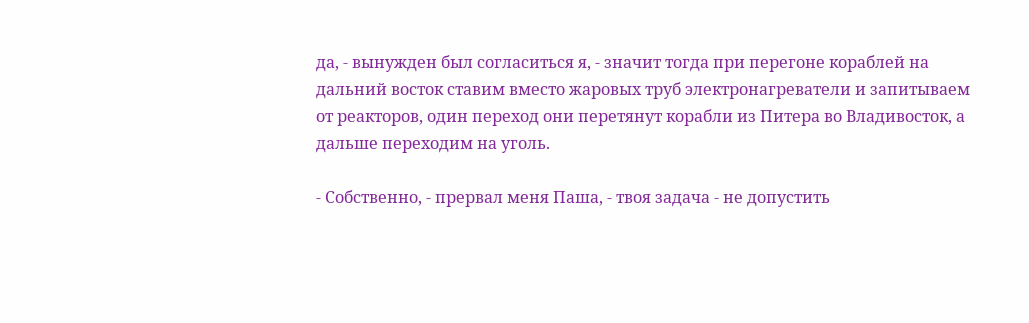да, - вынужден был согласиться я, - значит тогда при перегоне кораблей на дальний восток ставим вместо жаровых труб электронагреватели и запитываем от реакторов, один переход они перетянут корабли из Питера во Владивосток, а дальше переходим на уголь.

- Собственно, - прервал меня Паша, - твоя задача - не допустить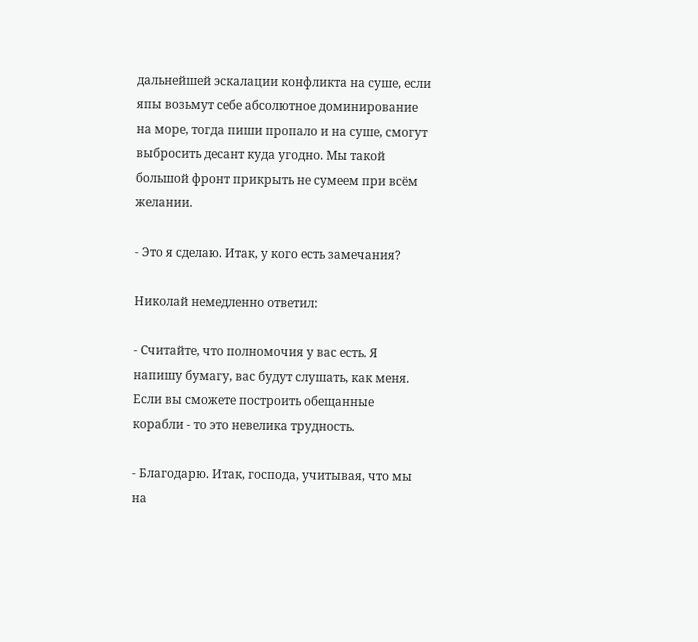дальнейшей эскалации конфликта на суше, если япы возьмут себе абсолютное доминирование на море, тогда пиши пропало и на суше, смогут выбросить десант куда угодно. Мы такой большой фронт прикрыть не сумеем при всём желании.

- Это я сделаю. Итак, у кого есть замечания?

Николай немедленно ответил:

- Считайте, что полномочия у вас есть. Я напишу бумагу, вас будут слушать, как меня. Если вы сможете построить обещанные корабли - то это невелика трудность.

- Благодарю. Итак, господа, учитывая, что мы на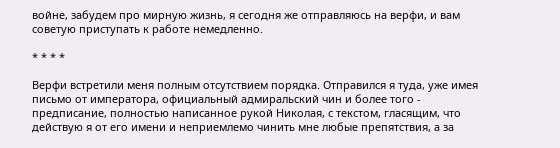войне, забудем про мирную жизнь, я сегодня же отправляюсь на верфи, и вам советую приступать к работе немедленно.

* * * *

Верфи встретили меня полным отсутствием порядка. Отправился я туда, уже имея письмо от императора, официальный адмиральский чин и более того - предписание, полностью написанное рукой Николая, с текстом, гласящим, что действую я от его имени и неприемлемо чинить мне любые препятствия, а за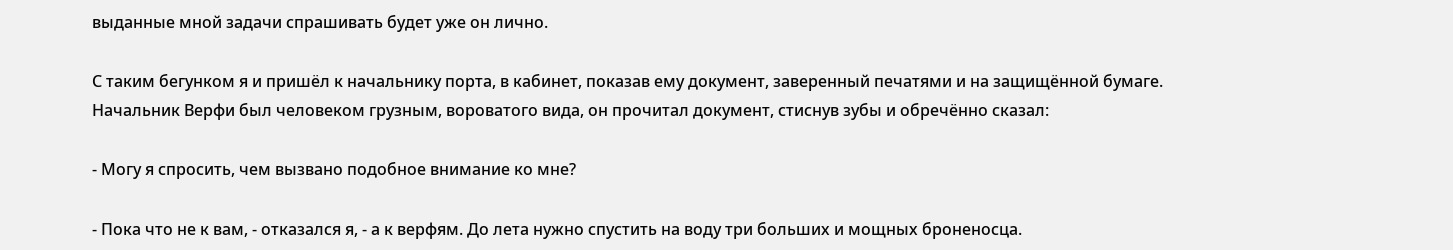выданные мной задачи спрашивать будет уже он лично.

С таким бегунком я и пришёл к начальнику порта, в кабинет, показав ему документ, заверенный печатями и на защищённой бумаге. Начальник Верфи был человеком грузным, вороватого вида, он прочитал документ, стиснув зубы и обречённо сказал:

- Могу я спросить, чем вызвано подобное внимание ко мне?

- Пока что не к вам, - отказался я, - а к верфям. До лета нужно спустить на воду три больших и мощных броненосца.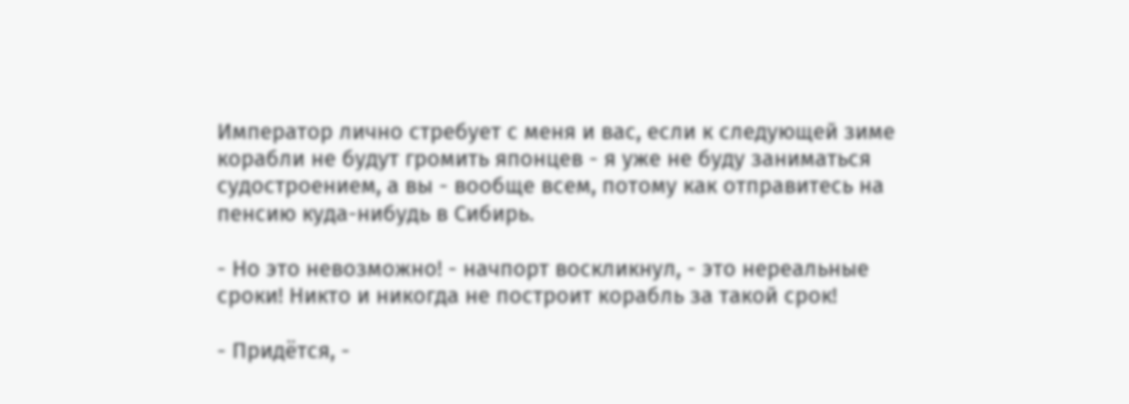Император лично стребует с меня и вас, если к следующей зиме корабли не будут громить японцев - я уже не буду заниматься судостроением, а вы - вообще всем, потому как отправитесь на пенсию куда-нибудь в Сибирь.

- Но это невозможно! - начпорт воскликнул, - это нереальные сроки! Никто и никогда не построит корабль за такой срок!

- Придётся, -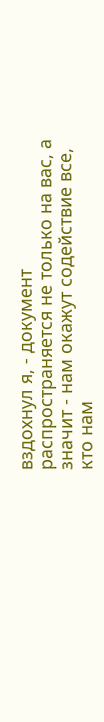вздохнул я, - документ распространяется не только на вас, а значит - нам окажут содействие все, кто нам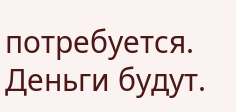потребуется. Деньги будут.